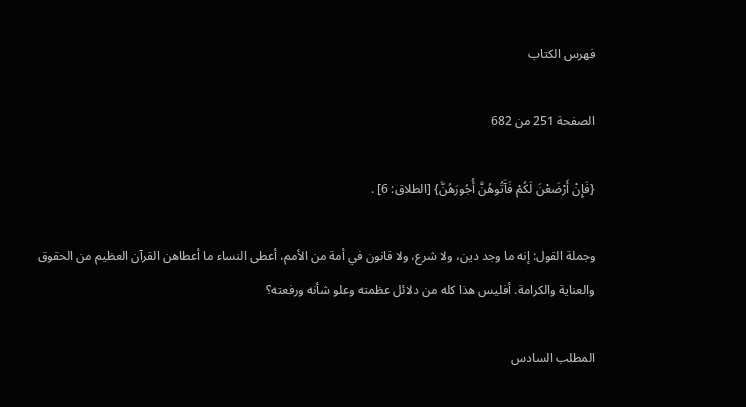فهرس الكتاب

الصفحة 251 من 682

{فَإِنْ أَرْضَعْنَ لَكُمْ فَآَتُوهُنَّ أُجُورَهُنَّ} [الطلاق: 6] .

وجملة القول: إنه ما وجد دين، ولا شرع، ولا قانون في أمة من الأمم، أعطى النساء ما أعطاهن القرآن العظيم من الحقوق والعناية والكرامة. أفليس هذا كله من دلائل عظمته وعلو شأنه ورفعته؟

المطلب السادس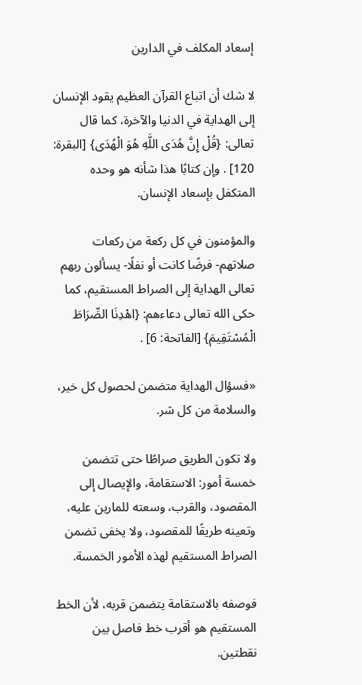إسعاد المكلف في الدارين

لا شك أن اتباع القرآن العظيم يقود الإنسان إلى الهداية في الدنيا والآخرة، كما قال تعالى: {قُلْ إِنَّ هُدَى اللَّهِ هُوَ الْهُدَى} [البقرة: 120] . وإن كتابًا هذا شأنه هو وحده المتكفل بإسعاد الإنسان.

والمؤمنون في كل ركعة من ركعات صلاتهم- فرضًا كانت أو نفلًا- يسألون ربهم تعالى الهداية إلى الصراط المستقيم، كما حكى الله تعالى دعاءهم: {اهْدِنَا الصِّرَاطَ الْمُسْتَقِيمَ} [الفاتحة: 6] .

«فسؤال الهداية متضمن لحصول كل خير، والسلامة من كل شر.

ولا تكون الطريق صراطًا حتى تتضمن خمسة أمور: الاستقامة، والإيصال إلى المقصود، والقرب، وسعته للمارين عليه، وتعينه طريقًا للمقصود، ولا يخفى تضمن الصراط المستقيم لهذه الأمور الخمسة.

فوصفه بالاستقامة يتضمن قربه، لأن الخط المستقيم هو أقرب خط فاصل بين نقطتين.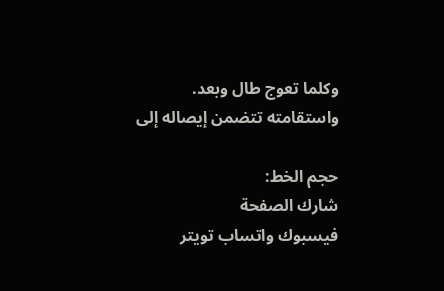وكلما تعوج طال وبعد. واستقامته تتضمن إيصاله إلى

حجم الخط:
شارك الصفحة
فيسبوك واتساب تويتر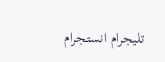تليجرام انستجرام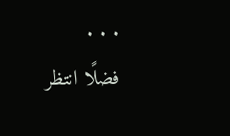. . .
فضلًا انتظر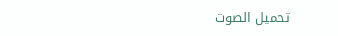تحميل الصوت